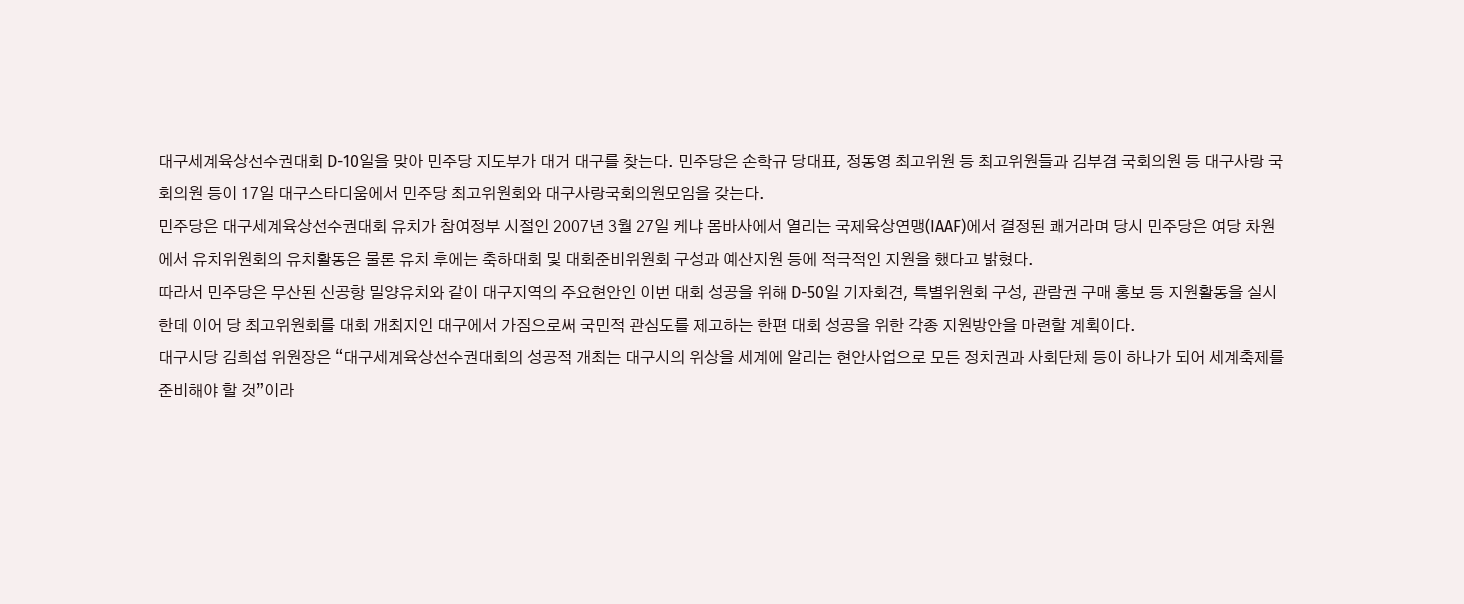대구세계육상선수권대회 D-10일을 맞아 민주당 지도부가 대거 대구를 찾는다. 민주당은 손학규 당대표, 정동영 최고위원 등 최고위원들과 김부겸 국회의원 등 대구사랑 국회의원 등이 17일 대구스타디움에서 민주당 최고위원회와 대구사랑국회의원모임을 갖는다.
민주당은 대구세계육상선수권대회 유치가 참여정부 시절인 2007년 3월 27일 케냐 몸바사에서 열리는 국제육상연맹(IAAF)에서 결정된 쾌거라며 당시 민주당은 여당 차원에서 유치위원회의 유치활동은 물론 유치 후에는 축하대회 및 대회준비위원회 구성과 예산지원 등에 적극적인 지원을 했다고 밝혔다.
따라서 민주당은 무산된 신공항 밀양유치와 같이 대구지역의 주요현안인 이번 대회 성공을 위해 D-50일 기자회견, 특별위원회 구성, 관람권 구매 홍보 등 지원활동을 실시한데 이어 당 최고위원회를 대회 개최지인 대구에서 가짐으로써 국민적 관심도를 제고하는 한편 대회 성공을 위한 각종 지원방안을 마련할 계획이다.
대구시당 김희섭 위원장은 “대구세계육상선수권대회의 성공적 개최는 대구시의 위상을 세계에 알리는 현안사업으로 모든 정치권과 사회단체 등이 하나가 되어 세계축제를 준비해야 할 것”이라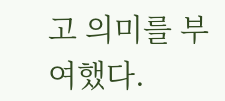고 의미를 부여했다.